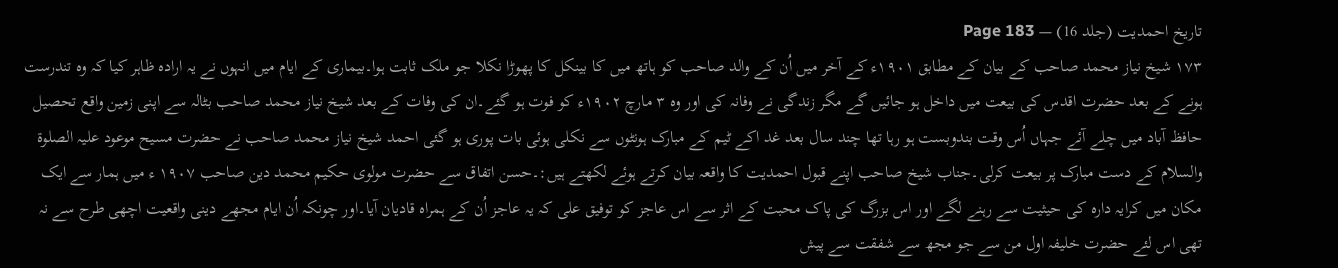تاریخ احمدیت (جلد 16) — Page 183
۱۷۳ شیخ نیاز محمد صاحب کے بیان کے مطابق ۱۹۰۱ء کے آخر میں اُن کے والد صاحب کو ہاتھ میں کا بینکل کا پھوڑا نکلا جو ملک ثابت ہوا۔بیماری کے ایام میں انہوں نے یہ ارادہ ظاہر کیا کہ وہ تندرست ہونے کے بعد حضرت اقدس کی بیعت میں داخل ہو جائیں گے مگر زندگی نے وفانہ کی اور وہ ۳ مارچ ۱۹۰۲ء کو فوت ہو گئے۔ان کی وفات کے بعد شیخ نیاز محمد صاحب بٹالہ سے اپنی زمین واقع تحصیل حافظ آباد میں چلے آئے جہاں اُس وقت بندوبست ہو رہا تھا چند سال بعد غد اکے ٹیم کے مبارک ہونٹوں سے نکلی ہوئی بات پوری ہو گئی احمد شیخ نیاز محمد صاحب نے حضرت مسیح موعود علیہ الصلوۃ والسلام کے دست مبارک پر بیعت کرلی۔جناب شیخ صاحب اپنے قبول احمدیت کا واقعہ بیان کرتے ہوئے لکھتے ہیں:۔حسن اتفاق سے حضرت مولوی حکیم محمد دین صاحب ۱۹۰۷ ء میں ہمار سے ایک مکان میں کرایہ دارہ کی حیثیت سے رہنے لگے اور اس بزرگ کی پاک محبت کے اثر سے اس عاجز کو توفیق علی کہ یہ عاجز اُن کے ہمراہ قادیان آیا۔اور چونکہ اُن ایام مجھے دینی واقعیت اچھی طرح سے نہ تھی اس لئے حضرت خلیفہ اول من سے جو مجھ سے شفقت سے پیش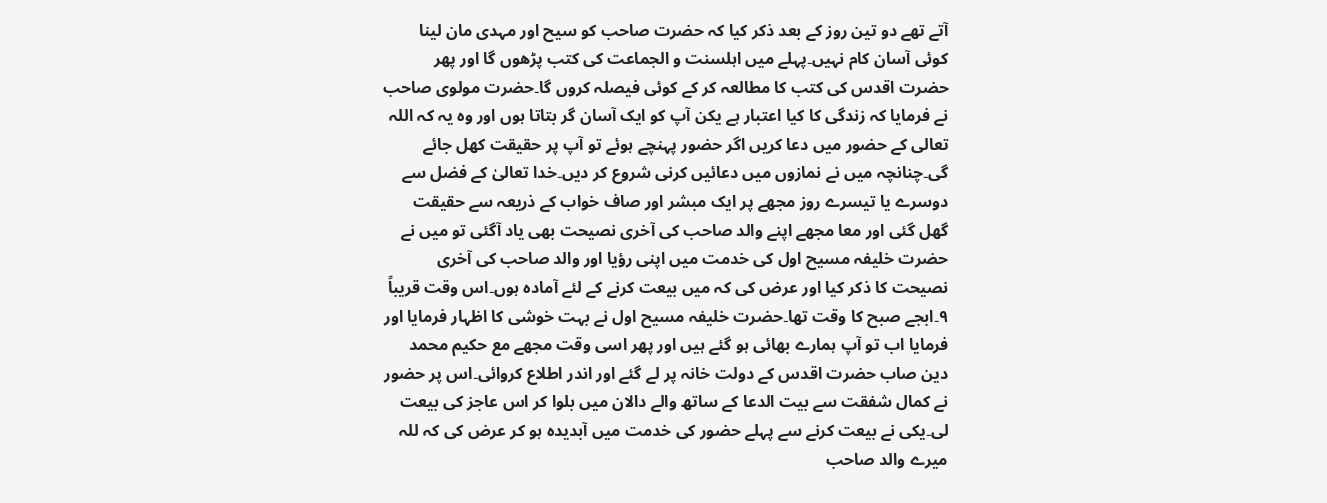آتے تھے دو تین روز کے بعد ذکر کیا کہ حضرت صاحب کو سیح اور مہدی مان لینا کوئی آسان کام نہیں۔پہلے میں اہلسنت و الجماعت کی کتب پڑھوں گا اور پھر حضرت اقدس کی کتب کا مطالعہ کر کے کوئی فیصلہ کروں گا۔حضرت مولوی صاحب نے فرمایا کہ زندگی کا کیا اعتبار ہے یکن آپ کو ایک آسان گر بتاتا ہوں اور وہ یہ کہ اللہ تعالی کے حضور میں دعا کریں اگر حضور پہنچے ہوئے تو آپ پر حقیقت کھل جائے گی۔چنانچہ میں نے نمازوں میں دعائیں کرنی شروع کر دیں۔خدا تعالیٰ کے فضل سے دوسرے یا تیسرے روز مجھے پر ایک مبشر اور صاف خواب کے ذریعہ سے حقیقت گھل گئی اور معا مجھے اپنے والد صاحب کی آخری نصیحت بھی یاد آگئی تو میں نے حضرت خلیفہ مسیح اول کی خدمت میں اپنی رؤیا اور والد صاحب کی آخری نصیحت کا ذکر کیا اور عرض کی کہ میں بیعت کرنے کے لئے آمادہ ہوں۔اس وقت قریباً ۹۔ابجے صبح کا وقت تھا۔حضرت خلیفہ مسیح اول نے بہت خوشی کا اظہار فرمایا اور فرمایا اب تو آپ ہمارے بھائی ہو گئے ہیں اور پھر اسی وقت مجھے مع حکیم محمد دین صاب حضرت اقدس کے دولت خانہ پر لے گئے اور اندر اطلاع کروائی۔اس پر حضور نے کمال شفقت سے بیت الدعا کے ساتھ والے دالان میں بلوا کر اس عاجز کی بیعت لی۔یکی نے بیعت کرنے سے پہلے حضور کی خدمت میں آبدیدہ ہو کر عرض کی کہ للہ میرے والد صاحب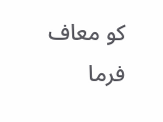کو معاف فرما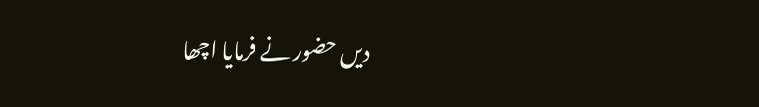دیں حضور نے فرمایا اچھا